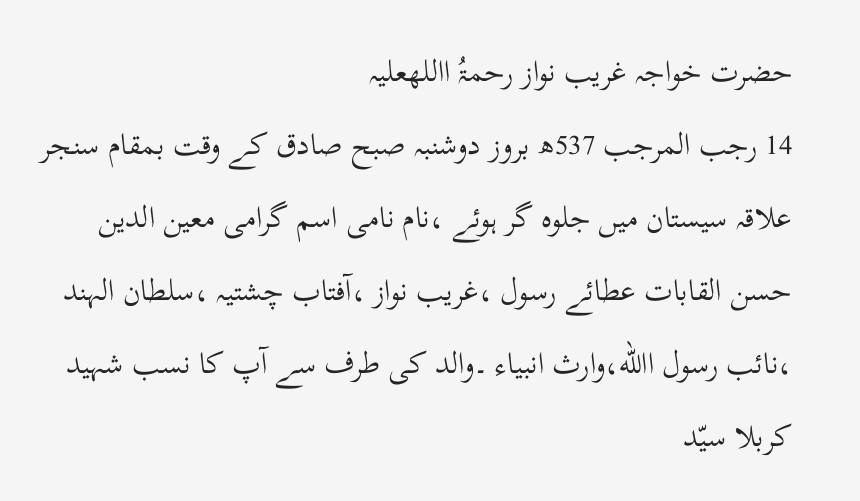حضرت خواجہ غریب نواز رحمۃُ االلهعلیہ
14 رجب المرجب 537ھ بروز دوشنبہ صبح صادق کے وقت بمقام سنجر علاقہ سیستان میں جلوہ گر ہوئے ،نام نامی اسم گرامی معین الدین حسن القابات عطائے رسول ،غریب نواز ،آفتاب چشتیہ ،سلطان الہند ،نائب رسول االله،وارث انبیاء ۔والد کی طرف سے آپ کا نسب شہید کربلا سیّد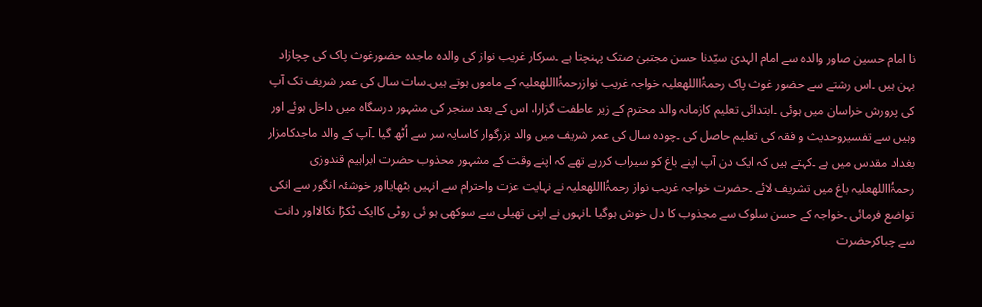نا امام حسین صاور والدہ سے امام الہدیٰ سیّدنا حسن مجتبیٰ صتک پہنچتا ہے ۔سرکار غریب نواز کی والدہ ماجدہ حضورغوث پاک کی چچازاد بہن ہیں ۔اس رشتے سے حضور غوث پاک رحمۃُااللهعلیہ خواجہ غریب نوازرحمۃُااللهعلیہ کے ماموں ہوتے ہیں۔سات سال کی عمر شریف تک آپ کی پرورش خراسان میں ہوئی ۔ابتدائی تعلیم کازمانہ والد محترم کے زیر عاطفت گزارا، اس کے بعد سنجر کی مشہور درسگاہ میں داخل ہوئے اور وہیں سے تفسیروحدیث و فقہ کی تعلیم حاصل کی ۔چودہ سال کی عمر شریف میں والد بزرگوار کاسایہ سر سے اُٹھ گیا ۔آپ کے والد ماجدکامزار بغداد مقدس میں ہے ۔کہتے ہیں کہ ایک دن آپ اپنے باغ کو سیراب کررہے تھے کہ اپنے وقت کے مشہور محذوب حضرت ابراہیم قندوزی رحمۃُااللهعلیہ باغ میں تشریف لائے ۔حضرت خواجہ غریب نواز رحمۃُااللهعلیہ نے نہایت عزت واحترام سے انہیں بٹھایااور خوشئہ انگور سے انکی تواضع فرمائی ۔خواجہ کے حسن سلوک سے مجذوب کا دل خوش ہوگیا ۔انہوں نے اپنی تھیلی سے سوکھی ہو ئی روٹی کاایک ٹکڑا نکالااور دانت سے چباکرحضرت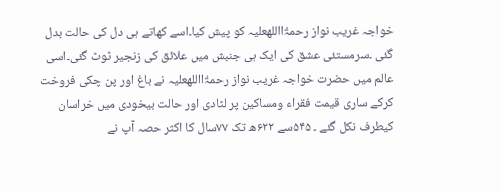خواجہ غریب نواز رحمۃُااللهعلیہ کو پیش کیا۔اسے کھاتے ہی دل کی حالت بدل گئی ۔سرمستئی عشق کی ایک ہی جنبش میں علائق کی زنجیر ٹوٹ گئی۔اسی عالم میں حضرت خواجہ غریب نواز رحمۃُااللهعلیہ نے باغ اور پن چکی فروخت کرکے ساری قیمت فقراء ومساکین پر لٹادی اور حالت بیخودی میں خراسان کیطرف نکل گئے ۔ ۵۴۵سے ۶۲۲ھ تک ۷۷سال کا اکثر حصہ آپ نے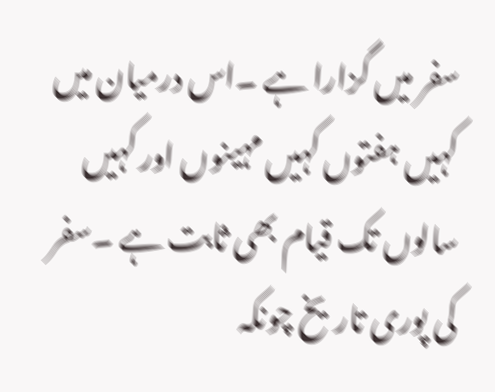سفر میں گزارا ہے ۔اس درمیان میں کہیں ہفتوں کہیں مہینوں اور کہیں سالوں تک قیام بھی ثابت ہے ۔سفر کی پوری تاریخ چونکہ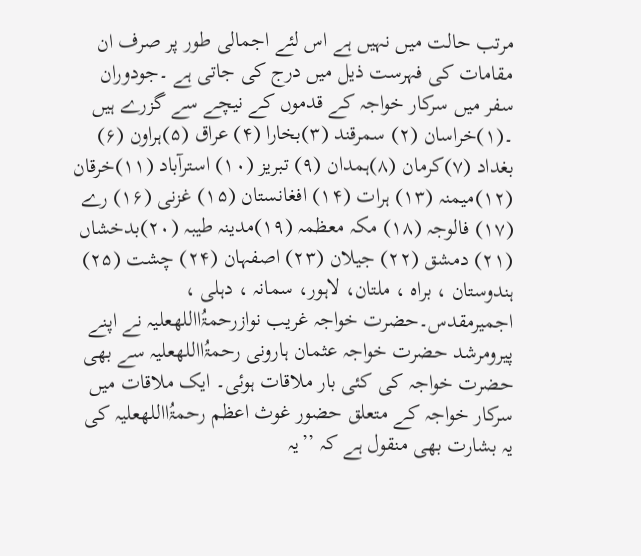مرتب حالت میں نہیں ہے اس لئے اجمالی طور پر صرف ان مقامات کی فہرست ذیل میں درج کی جاتی ہے ۔جودوران سفر میں سرکار خواجہ کے قدموں کے نیچے سے گزرے ہیں ۔(۱)خراسان (۲) سمرقند (۳)بخارا (۴) عراق (۵)ہراون (۶) بغداد (۷)کرمان (۸)ہمدان (۹) تبریز (۱۰) استرآباد (۱۱)خرقان (۱۲)میمنہ (۱۳) ہرات (۱۴) افغانستان (۱۵) غزنی (۱۶) رے (۱۷) فالوجہ (۱۸) مکہ معظمہ (۱۹)مدینہ طیبہ (۲۰)بدخشاں (۲۱) دمشق (۲۲) جیلان (۲۳) اصفہان (۲۴) چشت (۲۵) ہندوستان ، براہ ، ملتان، لاہور، سمانہ ، دہلی ، اجمیرمقدس۔حضرت خواجہ غریب نوازرحمۃُااللهعلیہ نے اپنے پیرومرشد حضرت خواجہ عثمان ہارونی رحمۃُااللهعلیہ سے بھی حضرت خواجہ کی کئی بار ملاقات ہوئی۔ ایک ملاقات میں سرکار خواجہ کے متعلق حضور غوث اعظم رحمۃُااللهعلیہ کی یہ بشارت بھی منقول ہے کہ ’’یہ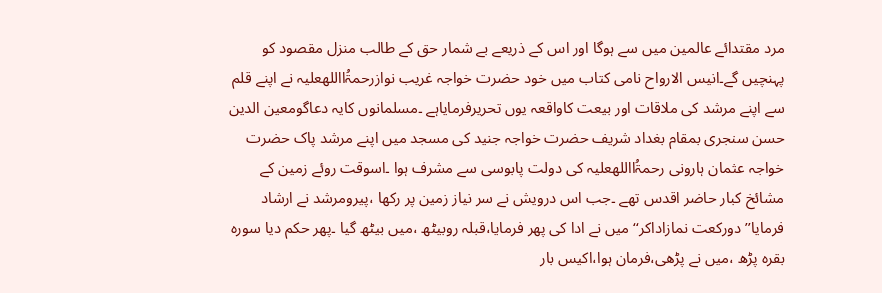مرد مقتدائے عالمین میں سے ہوگا اور اس کے ذریعے بے شمار حق کے طالب منزل مقصود کو پہنچیں گے۔انیس الارواح نامی کتاب میں خود حضرت خواجہ غریب نوازرحمۃُااللهعلیہ نے اپنے قلم سے اپنے مرشد کی ملاقات اور بیعت کاواقعہ یوں تحریرفرمایاہے ۔مسلمانوں کایہ دعاگومعین الدین حسن سنجری بمقام بغداد شریف حضرت خواجہ جنید کی مسجد میں اپنے مرشد پاک حضرت خواجہ عثمان ہارونی رحمۃُااللهعلیہ کی دولت پابوسی سے مشرف ہوا ۔اسوقت روئے زمین کے مشائخ کبار حاضر اقدس تھے ۔جب اس درویش نے سر نیاز زمین پر رکھا ،پیرومرشد نے ارشاد فرمایا’’دورکعت نمازاداکر‘‘میں نے ادا کی پھر فرمایا،قبلہ روبیٹھ ،میں بیٹھ گیا ۔پھر حکم دیا سورہ بقرہ پڑھ ،میں نے پڑھی،فرمان ہوا،اکیس بار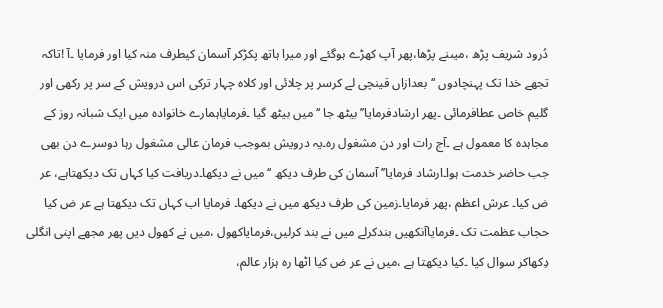دُرود شریف پڑھ ،میںنے پڑھا،پھر آپ کھڑے ہوگئے اور میرا ہاتھ پکڑکر آسمان کیطرف منہ کیا اور فرمایا ۔آ !تاکہ تجھے خدا تک پہنچادوں ‘‘بعدازاں قینچی لے کرسر پر چلائی اور کلاہ چہار ترکی اس درویش کے سر پر رکھی اور گلیم خاص عطافرمائی ۔پھر ارشادفرمایا’’بیٹھ جا ‘‘میں بیٹھ گیا ۔فرمایاہمارے خانوادہ میں ایک شبانہ روز کے مجاہدہ کا معمول ہے ۔آج رات اور دن مشغول رہ۔یہ درویش بموجب فرمان عالی مشغول رہا دوسرے دن بھی جب حاضر خدمت ہوا۔ارشاد فرمایا’’آسمان کی طرف دیکھ ‘‘میں نے دیکھا۔دریافت کیا کہاں تک دیکھتاہے، عر ض کیا۔ عرش اعظم ،پھر فرمایا۔زمین کی طرف دیکھ میں نے دیکھا۔ فرمایا اب کہاں تک دیکھتا ہے عر ض کیا حجاب عظمت تک ۔فرمایاآنکھیں بندکرلے میں نے بند کرلیں،فرمایاکھول ،میں نے کھول دیں پھر مجھے اپنی انگلی دِکھاکر سوال کیا ۔کیا دیکھتا ہے ،میں نے عر ض کیا اٹھا رہ ہزار عالم،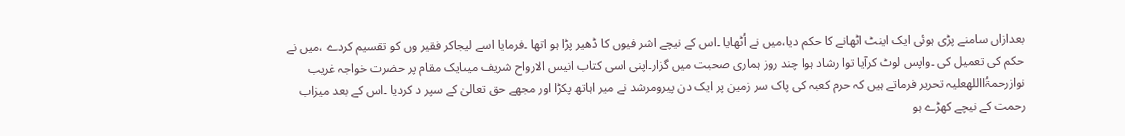بعدازاں سامنے پڑی ہوئی ایک اینٹ اٹھانے کا حکم دیا،میں نے اُٹھایا ۔اس کے نیچے اشر فیوں کا ڈھیر پڑا ہو اتھا ۔فرمایا اسے لیجاکر فقیر وں کو تقسیم کردے ،میں نے حکم کی تعمیل کی ۔واپس لوٹ کرآیا توا رشاد ہوا چند روز ہماری صحبت میں گزار۔اپنی اسی کتاب انیس الارواح شریف میںایک مقام پر حضرت خواجہ غریب نوازرحمۃُااللهعلیہ تحریر فرماتے ہیں کہ حرم کعبہ کی پاک سر زمین پر ایک دن پیرومرشد نے میر اہاتھ پکڑا اور مجھے حق تعالیٰ کے سپر د کردیا ۔اس کے بعد میزاب رحمت کے نیچے کھڑے ہو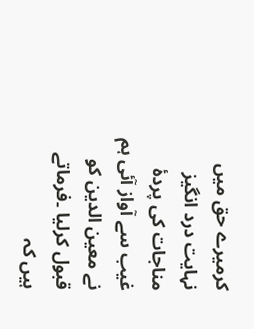کرمیرے حق میں نہایت درد انگیز مناجات کی پردۂ غیب سے آواز آئی ہم نے معین الدین کو قبول کرلیا ۔فرماتے ہیں کہ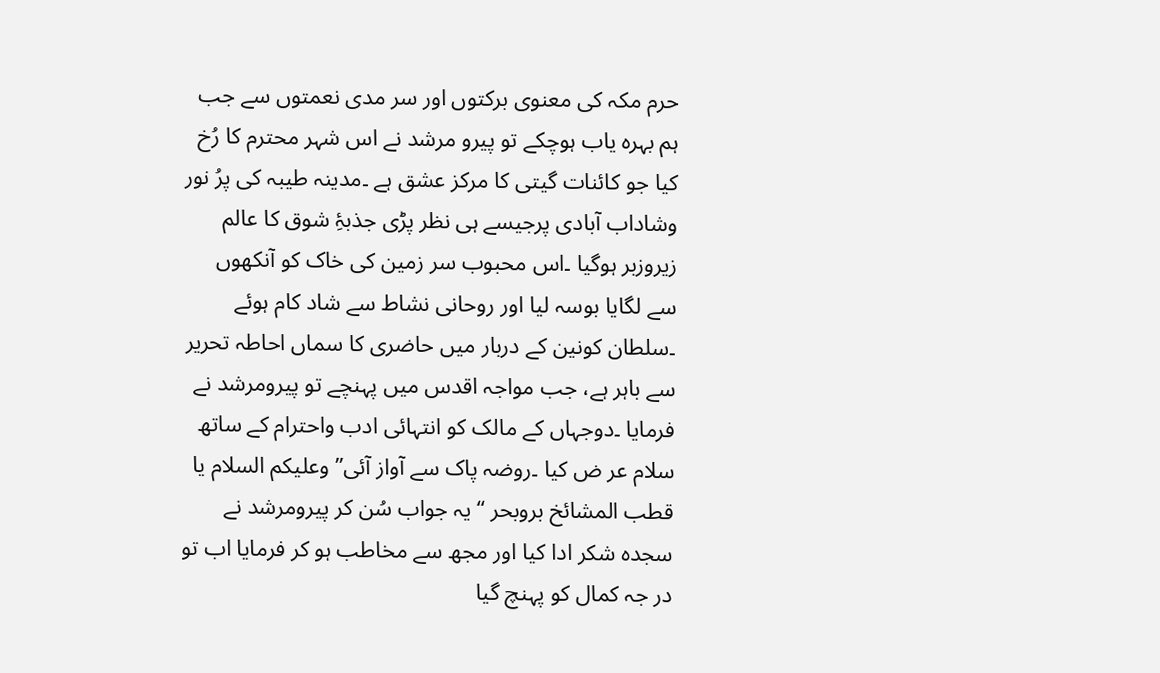حرم مکہ کی معنوی برکتوں اور سر مدی نعمتوں سے جب ہم بہرہ یاب ہوچکے تو پیرو مرشد نے اس شہر محترم کا رُخ کیا جو کائنات گیتی کا مرکز عشق ہے ۔مدینہ طیبہ کی پرُ نور وشاداب آبادی پرجیسے ہی نظر پڑی جذبۂِ شوق کا عالم زیروزبر ہوگیا ۔اس محبوب سر زمین کی خاک کو آنکھوں سے لگایا بوسہ لیا اور روحانی نشاط سے شاد کام ہوئے ۔سلطان کونین کے دربار میں حاضری کا سماں احاطہ تحریر سے باہر ہے، جب مواجہ اقدس میں پہنچے تو پیرومرشد نے فرمایا ۔دوجہاں کے مالک کو انتہائی ادب واحترام کے ساتھ سلام عر ض کیا ۔روضہ پاک سے آواز آئی’’ وعلیکم السلام یا قطب المشائخ بروبحر ‘‘یہ جواب سُن کر پیرومرشد نے سجدہ شکر ادا کیا اور مجھ سے مخاطب ہو کر فرمایا اب تو در جہ کمال کو پہنچ گیا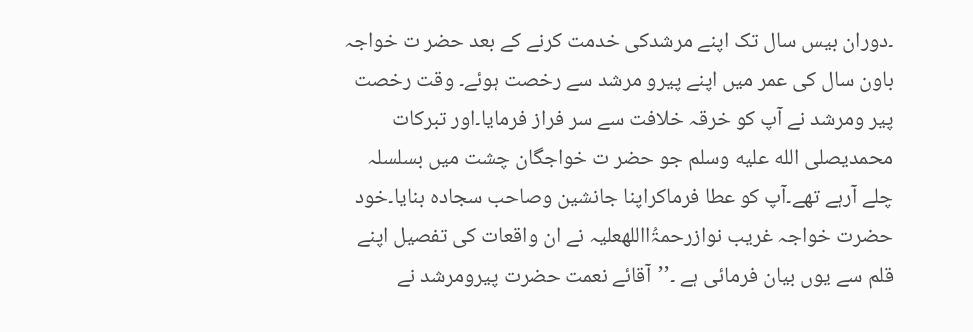۔دوران بیس سال تک اپنے مرشدکی خدمت کرنے کے بعد حضر ت خواجہ باون سال کی عمر میں اپنے پیرو مرشد سے رخصت ہوئے۔ وقت رخصت پیر ومرشد نے آپ کو خرقہ خلافت سے سر فراز فرمایا۔اور تبرکات محمدیصلى الله عليه وسلم جو حضر ت خواجگان چشت میں بسلسلہ چلے آرہے تھے۔آپ کو عطا فرماکراپنا جانشین وصاحب سجادہ بنایا۔خود حضرت خواجہ غریب نوازرحمۃُااللهعلیہ نے ان واقعات کی تفصیل اپنے قلم سے یوں بیان فرمائی ہے ۔’’آقائے نعمت حضرت پیرومرشد نے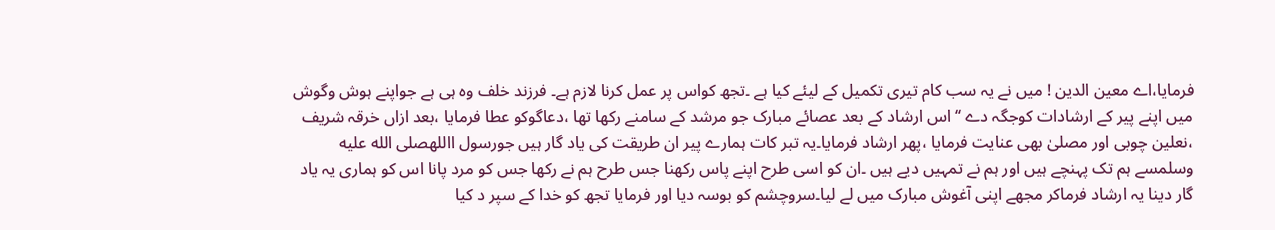فرمایا،اے معین الدین ! میں نے یہ سب کام تیری تکمیل کے لیئے کیا ہے ۔تجھ کواس پر عمل کرنا لازم ہے۔ فرزند خلف وہ ہی ہے جواپنے ہوش وگوش میں اپنے پیر کے ارشادات کوجگہ دے ‘‘ اس ارشاد کے بعد عصائے مبارک جو مرشد کے سامنے رکھا تھا ،دعاگوکو عطا فرمایا ،بعد ازاں خرقہ شریف ،نعلین چوبی اور مصلیٰ بھی عنایت فرمایا ،پھر ارشاد فرمایا۔یہ تبر کات ہمارے پیر ان طریقت کی یاد گار ہیں جورسول االلهصلى الله عليه وسلمسے ہم تک پہنچے ہیں اور ہم نے تمہیں دیے ہیں ۔ان کو اسی طرح اپنے پاس رکھنا جس طرح ہم نے رکھا جس کو مرد پانا اس کو ہماری یہ یاد گار دینا یہ ارشاد فرماکر مجھے اپنی آغوش مبارک میں لے لیا۔سروچشم کو بوسہ دیا اور فرمایا تجھ کو خدا کے سپر د کیا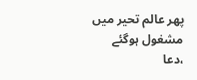پھر عالم تحیر میں مشغول ہوگئے ،دعا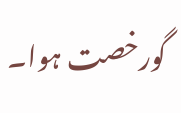گورخصت ہوا۔